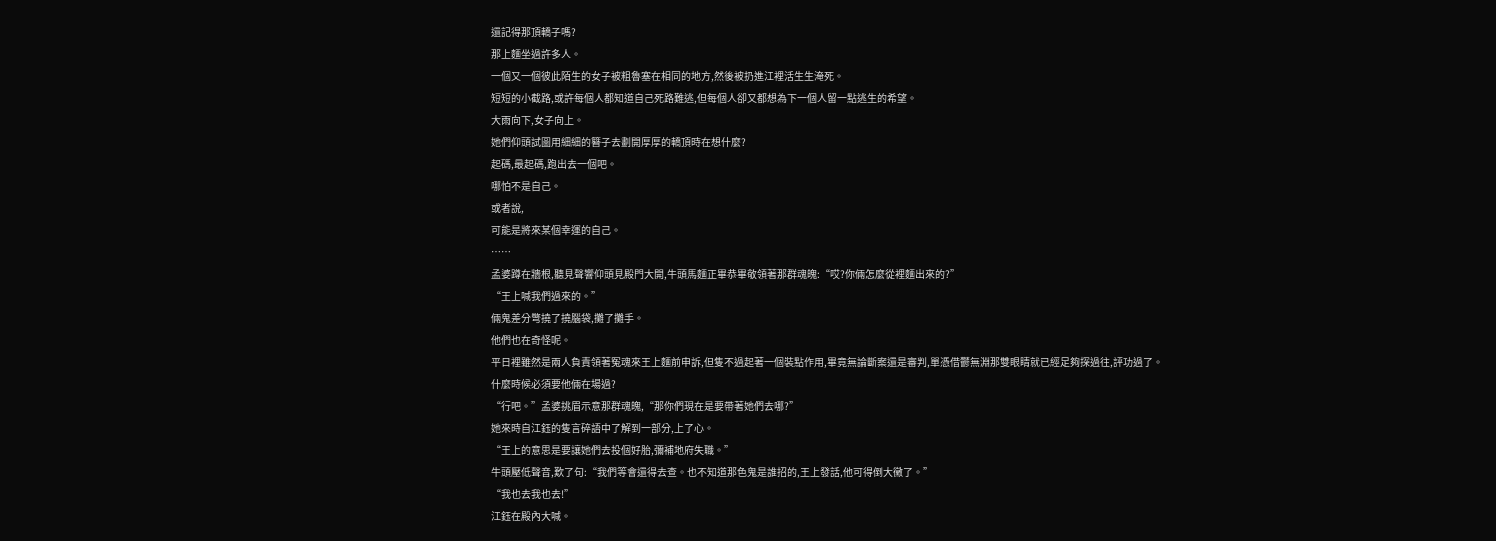還記得那頂轎子嗎?
那上麵坐過許多人。
一個又一個彼此陌生的女子被粗魯塞在相同的地方,然後被扔進江裡活生生淹死。
短短的小截路,或許每個人都知道自己死路難逃,但每個人卻又都想為下一個人留一點逃生的希望。
大雨向下,女子向上。
她們仰頭試圖用細細的簪子去劃開厚厚的轎頂時在想什麼?
起碼,最起碼,跑出去一個吧。
哪怕不是自己。
或者說,
可能是將來某個幸運的自己。
……
孟婆蹲在牆根,聽見聲響仰頭見殿門大開,牛頭馬麵正畢恭畢敬領著那群魂魄:“哎?你倆怎麼從裡麵出來的?”
“王上喊我們過來的。”
倆鬼差分彆撓了撓腦袋,攤了攤手。
他們也在奇怪呢。
平日裡雖然是兩人負責領著冤魂來王上麵前申訴,但隻不過起著一個裝點作用,畢竟無論斷案還是審判,單憑借鬱無淵那雙眼睛就已經足夠探過往,評功過了。
什麼時候必須要他倆在場過?
“行吧。”孟婆挑眉示意那群魂魄,“那你們現在是要帶著她們去哪?”
她來時自江鈺的隻言碎語中了解到一部分,上了心。
“王上的意思是要讓她們去投個好胎,彌補地府失職。”
牛頭壓低聲音,歎了句:“我們等會還得去查。也不知道那色鬼是誰招的,王上發話,他可得倒大黴了。”
“我也去我也去!”
江鈺在殿內大喊。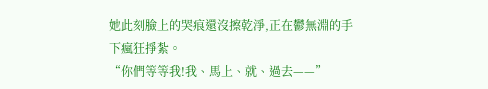她此刻臉上的哭痕還沒擦乾淨,正在鬱無淵的手下瘋狂掙紮。
“你們等等我!我、馬上、就、過去——”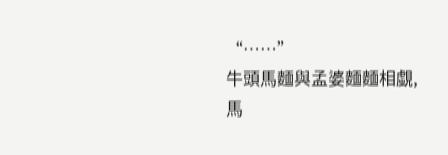“……”
牛頭馬麵與孟婆麵麵相覷,
馬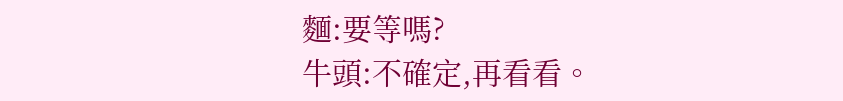麵:要等嗎?
牛頭:不確定,再看看。